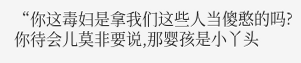“你这毒妇是拿我们这些人当傻憨的吗?你待会儿莫非要说,那婴孩是小丫头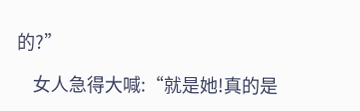的?”

    女人急得大喊:“就是她!真的是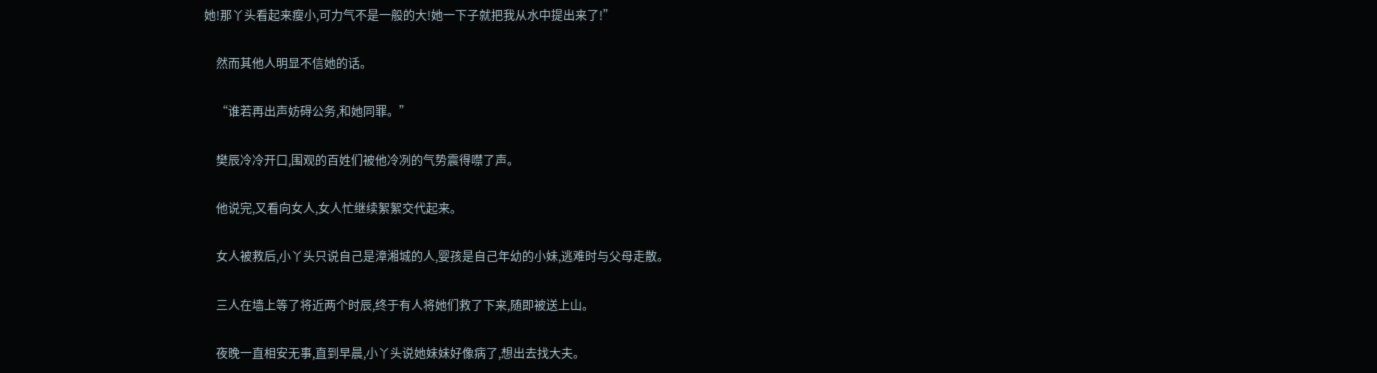她!那丫头看起来瘦小,可力气不是一般的大!她一下子就把我从水中提出来了!”

    然而其他人明显不信她的话。

    “谁若再出声妨碍公务,和她同罪。”

    樊辰冷冷开口,围观的百姓们被他冷冽的气势震得噤了声。

    他说完,又看向女人,女人忙继续絮絮交代起来。

    女人被救后,小丫头只说自己是漳湘城的人,婴孩是自己年幼的小妹,逃难时与父母走散。

    三人在墙上等了将近两个时辰,终于有人将她们救了下来,随即被送上山。

    夜晚一直相安无事,直到早晨,小丫头说她妹妹好像病了,想出去找大夫。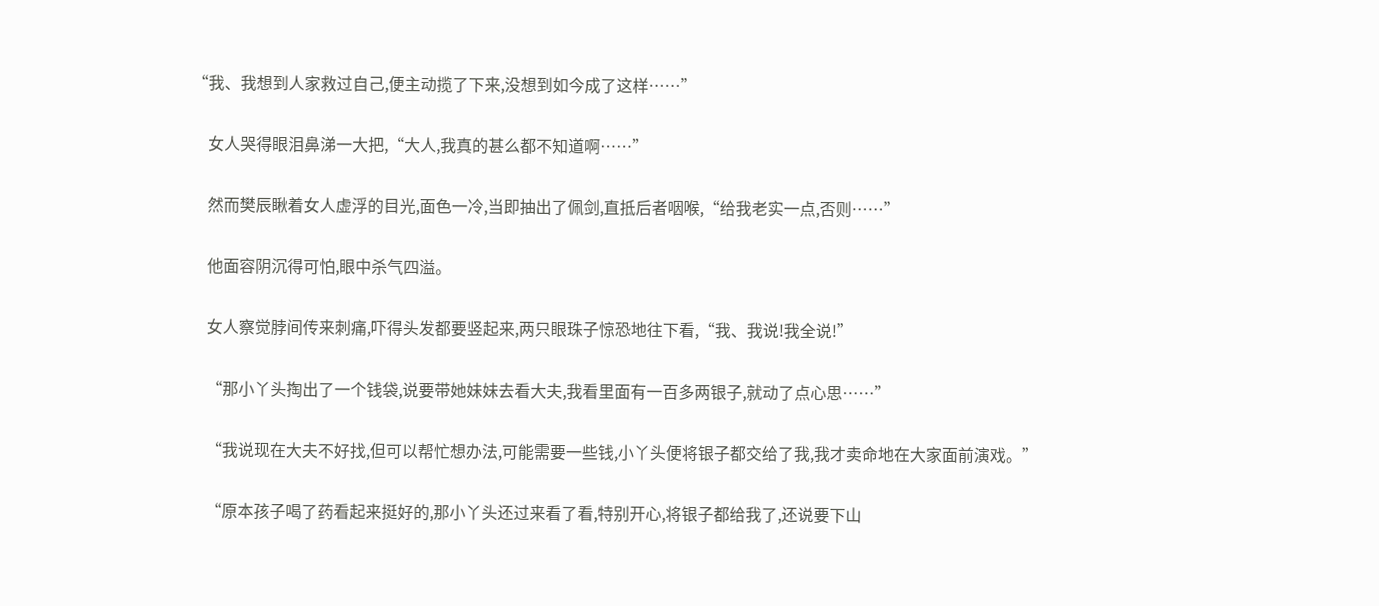“我、我想到人家救过自己,便主动揽了下来,没想到如今成了这样……”

    女人哭得眼泪鼻涕一大把,“大人,我真的甚么都不知道啊……”

    然而樊辰瞅着女人虚浮的目光,面色一冷,当即抽出了佩剑,直抵后者咽喉,“给我老实一点,否则……”

    他面容阴沉得可怕,眼中杀气四溢。

    女人察觉脖间传来刺痛,吓得头发都要竖起来,两只眼珠子惊恐地往下看,“我、我说!我全说!”

    “那小丫头掏出了一个钱袋,说要带她妹妹去看大夫,我看里面有一百多两银子,就动了点心思……”

    “我说现在大夫不好找,但可以帮忙想办法,可能需要一些钱,小丫头便将银子都交给了我,我才卖命地在大家面前演戏。”

    “原本孩子喝了药看起来挺好的,那小丫头还过来看了看,特别开心,将银子都给我了,还说要下山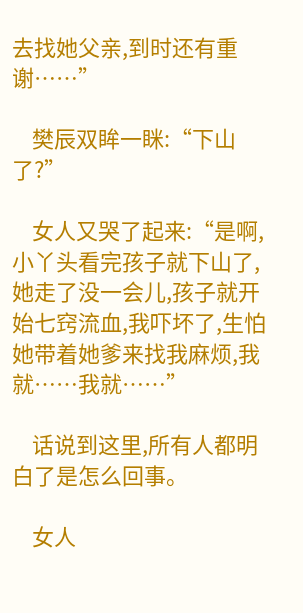去找她父亲,到时还有重谢……”

    樊辰双眸一眯:“下山了?”

    女人又哭了起来:“是啊,小丫头看完孩子就下山了,她走了没一会儿,孩子就开始七窍流血,我吓坏了,生怕她带着她爹来找我麻烦,我就……我就……”

    话说到这里,所有人都明白了是怎么回事。

    女人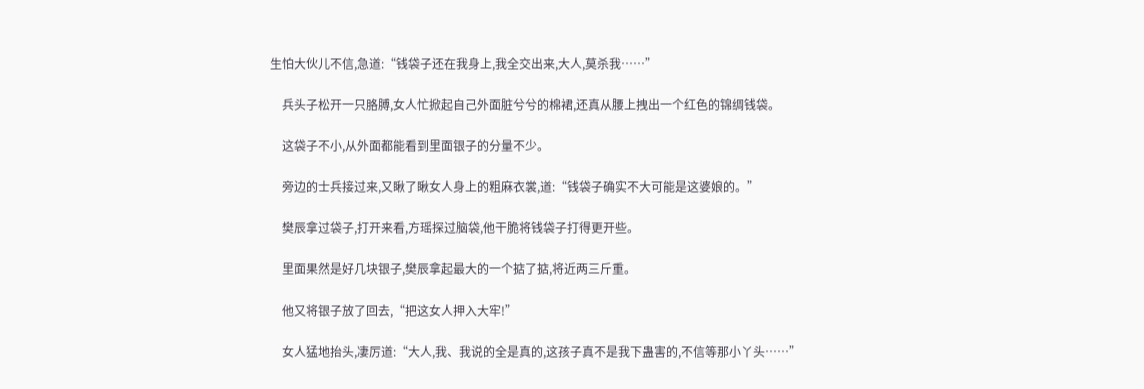生怕大伙儿不信,急道:“钱袋子还在我身上,我全交出来,大人,莫杀我……”

    兵头子松开一只胳膊,女人忙掀起自己外面脏兮兮的棉裙,还真从腰上拽出一个红色的锦绸钱袋。

    这袋子不小,从外面都能看到里面银子的分量不少。

    旁边的士兵接过来,又瞅了瞅女人身上的粗麻衣裳,道:“钱袋子确实不大可能是这婆娘的。”

    樊辰拿过袋子,打开来看,方瑶探过脑袋,他干脆将钱袋子打得更开些。

    里面果然是好几块银子,樊辰拿起最大的一个掂了掂,将近两三斤重。

    他又将银子放了回去,“把这女人押入大牢!”

    女人猛地抬头,凄厉道:“大人,我、我说的全是真的,这孩子真不是我下蛊害的,不信等那小丫头……”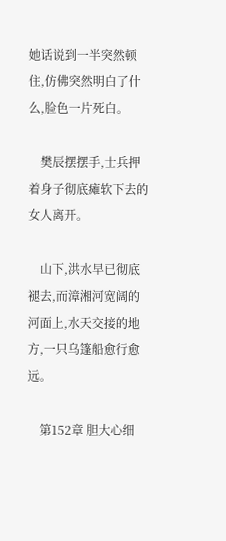她话说到一半突然顿住,仿佛突然明白了什么,脸色一片死白。

    樊辰摆摆手,士兵押着身子彻底瘫软下去的女人离开。

    山下,洪水早已彻底褪去,而漳湘河宽阔的河面上,水天交接的地方,一只乌篷船愈行愈远。

    第152章 胆大心细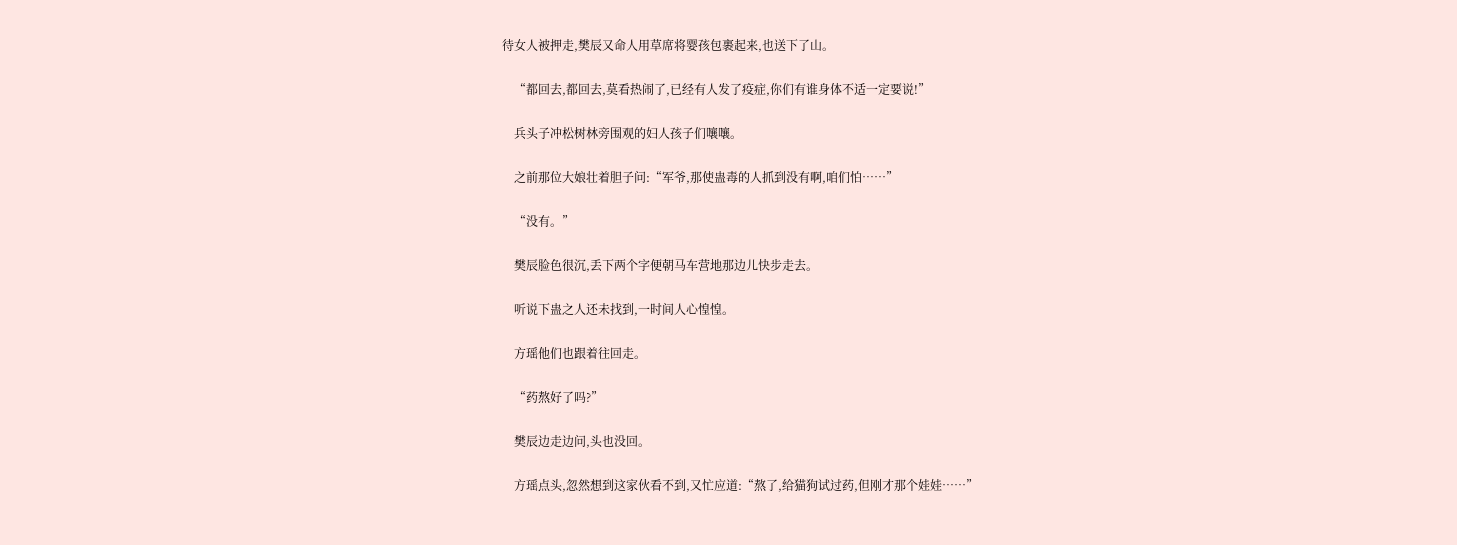待女人被押走,樊辰又命人用草席将婴孩包裹起来,也送下了山。

    “都回去,都回去,莫看热闹了,已经有人发了疫症,你们有谁身体不适一定要说!”

    兵头子冲松树林旁围观的妇人孩子们嚷嚷。

    之前那位大娘壮着胆子问:“军爷,那使蛊毒的人抓到没有啊,咱们怕……”

    “没有。”

    樊辰脸色很沉,丢下两个字便朝马车营地那边儿快步走去。

    听说下蛊之人还未找到,一时间人心惶惶。

    方瑶他们也跟着往回走。

    “药熬好了吗?”

    樊辰边走边问,头也没回。

    方瑶点头,忽然想到这家伙看不到,又忙应道:“熬了,给猫狗试过药,但刚才那个娃娃……”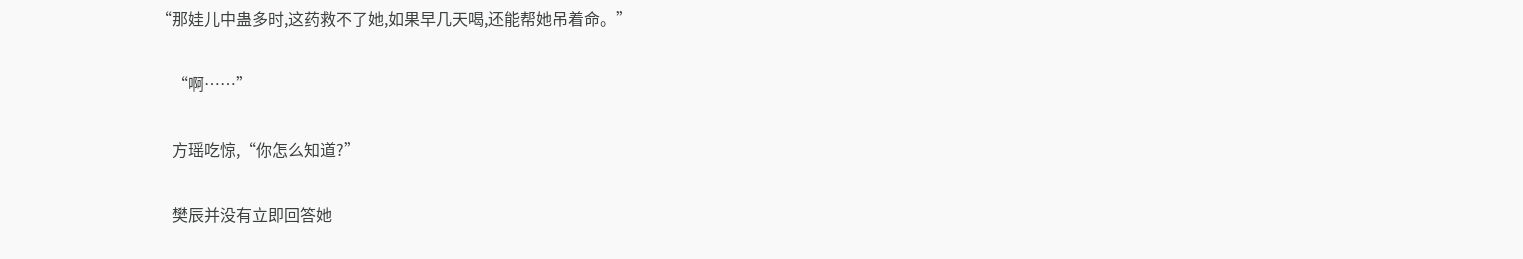“那娃儿中蛊多时,这药救不了她,如果早几天喝,还能帮她吊着命。”

    “啊……”

    方瑶吃惊,“你怎么知道?”

    樊辰并没有立即回答她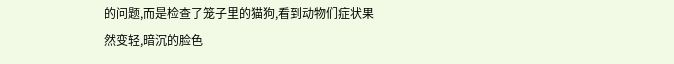的问题,而是检查了笼子里的猫狗,看到动物们症状果然变轻,暗沉的脸色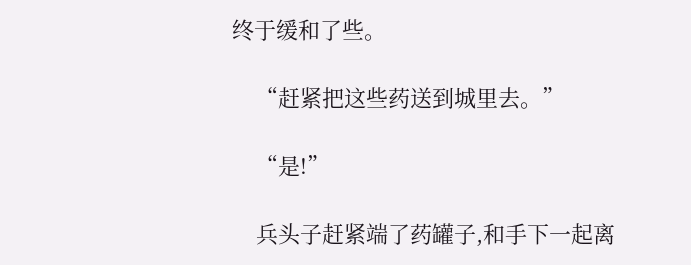终于缓和了些。

    “赶紧把这些药送到城里去。”

    “是!”

    兵头子赶紧端了药罐子,和手下一起离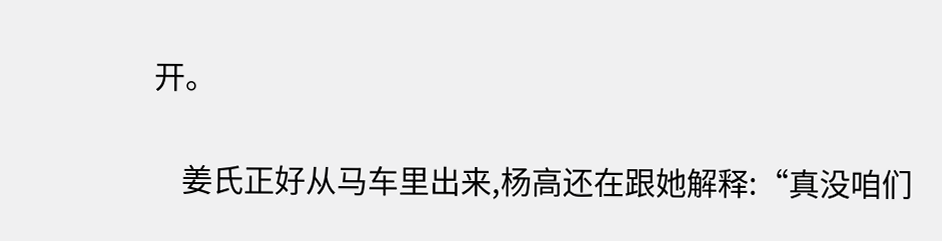开。

    姜氏正好从马车里出来,杨高还在跟她解释:“真没咱们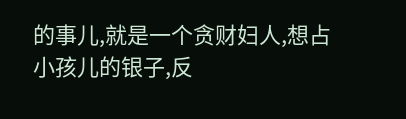的事儿,就是一个贪财妇人,想占小孩儿的银子,反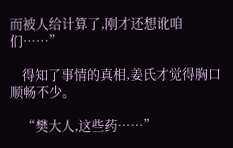而被人给计算了,刚才还想讹咱们……”

    得知了事情的真相,姜氏才觉得胸口顺畅不少。

    “樊大人,这些药……”